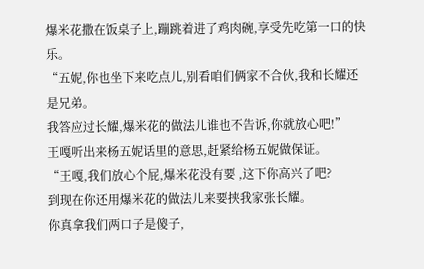爆米花撒在饭桌子上,蹦跳着进了鸡肉碗,享受先吃第一口的快乐。
“五妮,你也坐下来吃点儿,别看咱们俩家不合伙,我和长耀还是兄弟。
我答应过长耀,爆米花的做法儿谁也不告诉,你就放心吧!”
王嘎听出来杨五妮话里的意思,赶紧给杨五妮做保证。
“王嘎,我们放心个屁,爆米花没有要 ,这下你高兴了吧?
到现在你还用爆米花的做法儿来要挟我家张长耀。
你真拿我们两口子是傻子,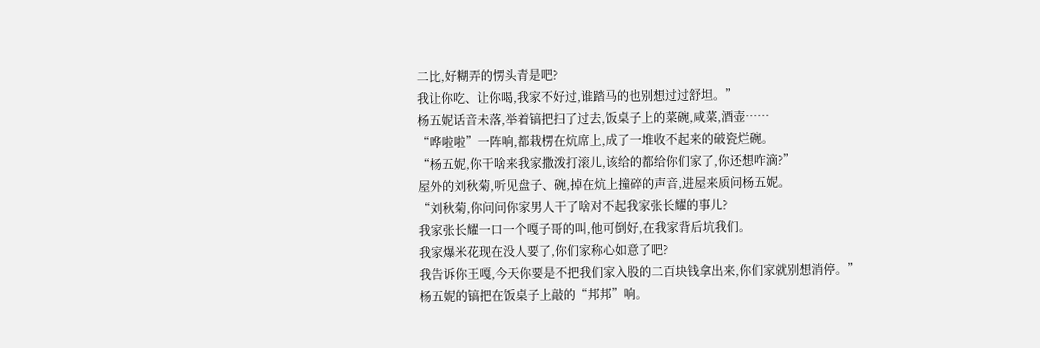二比,好糊弄的愣头青是吧?
我让你吃、让你喝,我家不好过,谁踏马的也别想过过舒坦。”
杨五妮话音未落,举着镐把扫了过去,饭桌子上的菜碗,咸菜,酒壶……
“哗啦啦”一阵响,都栽楞在炕席上,成了一堆收不起来的破瓷烂碗。
“杨五妮,你干啥来我家撒泼打滚儿,该给的都给你们家了,你还想咋滴?”
屋外的刘秋菊,听见盘子、碗,掉在炕上撞碎的声音,进屋来质问杨五妮。
“刘秋菊,你问问你家男人干了啥对不起我家张长耀的事儿?
我家张长耀一口一个嘎子哥的叫,他可倒好,在我家背后坑我们。
我家爆米花现在没人要了,你们家称心如意了吧?
我告诉你王嘎,今天你要是不把我们家入股的二百块钱拿出来,你们家就别想消停。”
杨五妮的镐把在饭桌子上敲的“邦邦”响。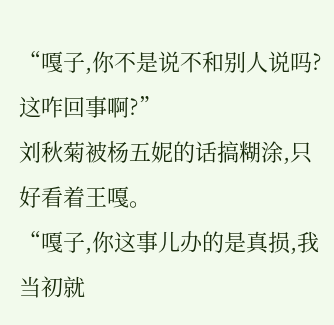“嘎子,你不是说不和别人说吗?这咋回事啊?”
刘秋菊被杨五妮的话搞糊涂,只好看着王嘎。
“嘎子,你这事儿办的是真损,我当初就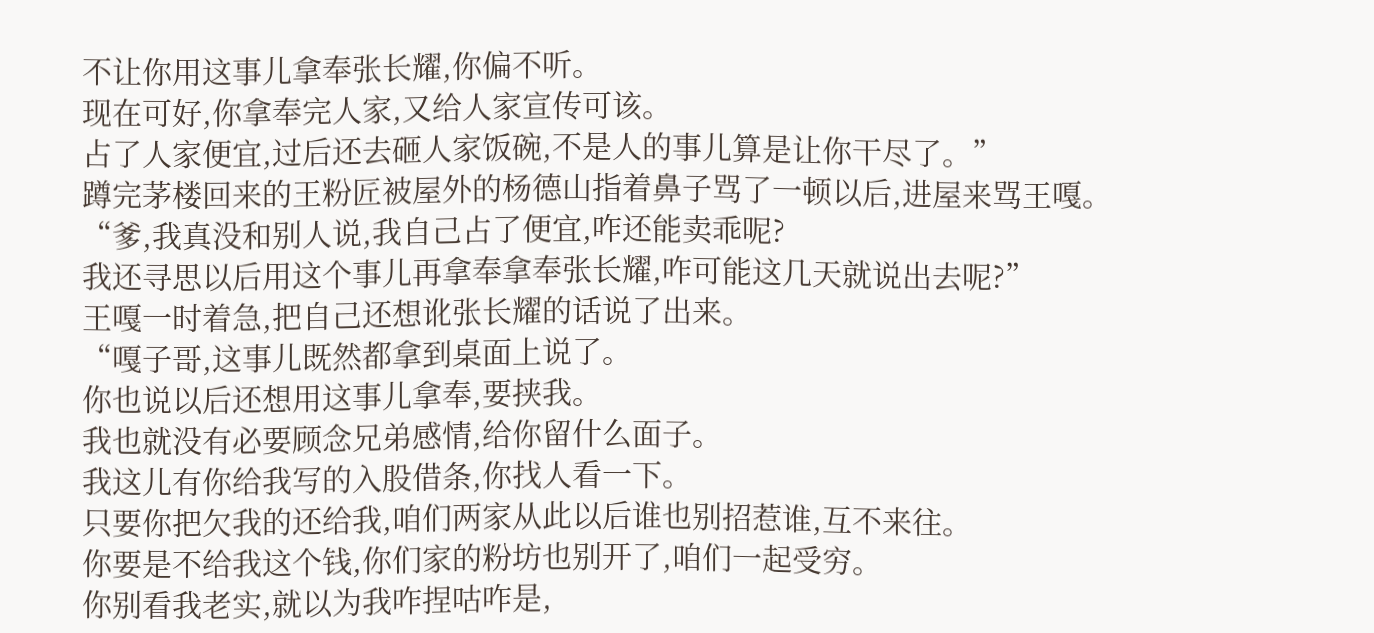不让你用这事儿拿奉张长耀,你偏不听。
现在可好,你拿奉完人家,又给人家宣传可该。
占了人家便宜,过后还去砸人家饭碗,不是人的事儿算是让你干尽了。”
蹲完茅楼回来的王粉匠被屋外的杨德山指着鼻子骂了一顿以后,进屋来骂王嘎。
“爹,我真没和别人说,我自己占了便宜,咋还能卖乖呢?
我还寻思以后用这个事儿再拿奉拿奉张长耀,咋可能这几天就说出去呢?”
王嘎一时着急,把自己还想讹张长耀的话说了出来。
“嘎子哥,这事儿既然都拿到桌面上说了。
你也说以后还想用这事儿拿奉,要挟我。
我也就没有必要顾念兄弟感情,给你留什么面子。
我这儿有你给我写的入股借条,你找人看一下。
只要你把欠我的还给我,咱们两家从此以后谁也别招惹谁,互不来往。
你要是不给我这个钱,你们家的粉坊也别开了,咱们一起受穷。
你别看我老实,就以为我咋捏咕咋是,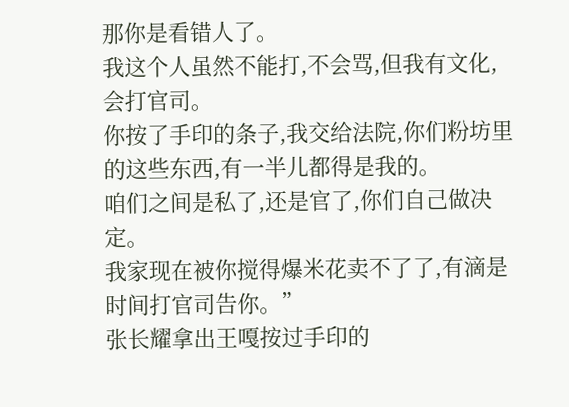那你是看错人了。
我这个人虽然不能打,不会骂,但我有文化,会打官司。
你按了手印的条子,我交给法院,你们粉坊里的这些东西,有一半儿都得是我的。
咱们之间是私了,还是官了,你们自己做决定。
我家现在被你搅得爆米花卖不了了,有滴是时间打官司告你。”
张长耀拿出王嘎按过手印的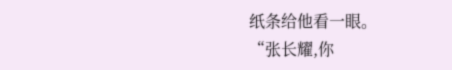纸条给他看一眼。
“张长耀,你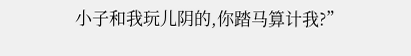小子和我玩儿阴的,你踏马算计我?”